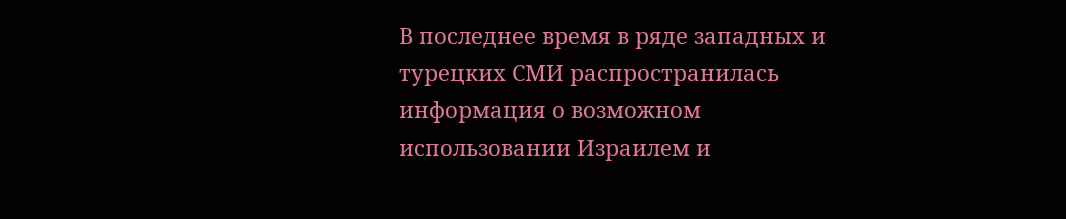В последнее время в ряде западных и турецких СМИ распространилась информация о возможном использовании Израилем и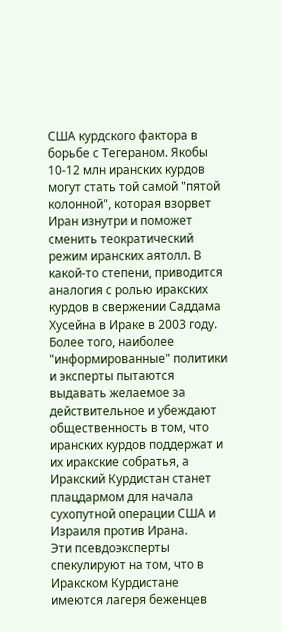США курдского фактора в борьбе с Тегераном. Якобы 10-12 млн иранских курдов могут стать той самой "пятой колонной", которая взорвет Иран изнутри и поможет сменить теократический режим иранских аятолл. В какой-то степени, приводится аналогия с ролью иракских курдов в свержении Саддама Хусейна в Ираке в 2003 году. Более того, наиболее "информированные" политики и эксперты пытаются выдавать желаемое за действительное и убеждают общественность в том, что иранских курдов поддержат и их иракские собратья, а Иракский Курдистан станет плацдармом для начала сухопутной операции США и Израиля против Ирана.
Эти псевдоэксперты спекулируют на том, что в Иракском Курдистане имеются лагеря беженцев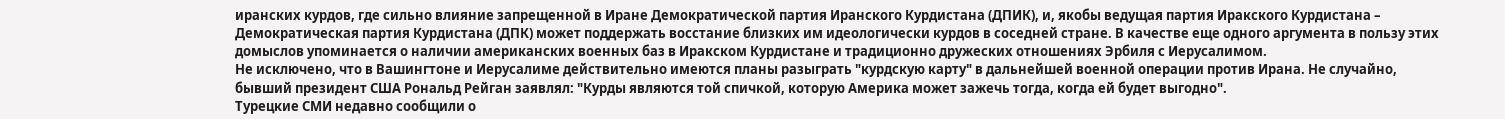иранских курдов, где сильно влияние запрещенной в Иране Демократической партия Иранского Курдистана (ДПИК), и, якобы ведущая партия Иракского Курдистана – Демократическая партия Курдистана (ДПК) может поддержать восстание близких им идеологически курдов в соседней стране. В качестве еще одного аргумента в пользу этих домыслов упоминается о наличии американских военных баз в Иракском Курдистане и традиционно дружеских отношениях Эрбиля с Иерусалимом.
Не исключено, что в Вашингтоне и Иерусалиме действительно имеются планы разыграть "курдскую карту" в дальнейшей военной операции против Ирана. Не случайно, бывший президент США Рональд Рейган заявлял: "Курды являются той спичкой, которую Америка может зажечь тогда, когда ей будет выгодно".
Турецкие СМИ недавно сообщили о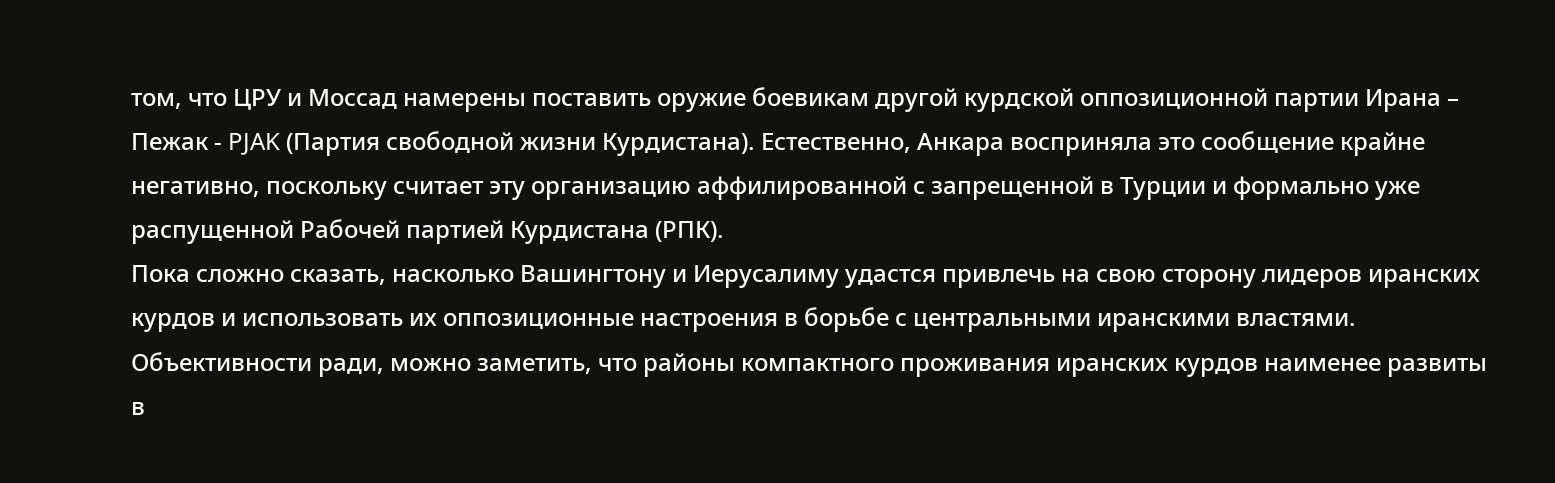том, что ЦРУ и Моссад намерены поставить оружие боевикам другой курдской оппозиционной партии Ирана – Пежак - PJAK (Партия свободной жизни Курдистана). Естественно, Анкара восприняла это сообщение крайне негативно, поскольку считает эту организацию аффилированной с запрещенной в Турции и формально уже распущенной Рабочей партией Курдистана (РПК).
Пока сложно сказать, насколько Вашингтону и Иерусалиму удастся привлечь на свою сторону лидеров иранских курдов и использовать их оппозиционные настроения в борьбе с центральными иранскими властями. Объективности ради, можно заметить, что районы компактного проживания иранских курдов наименее развиты в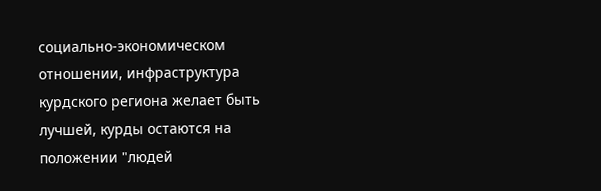социально-экономическом отношении, инфраструктура курдского региона желает быть лучшей, курды остаются на положении "людей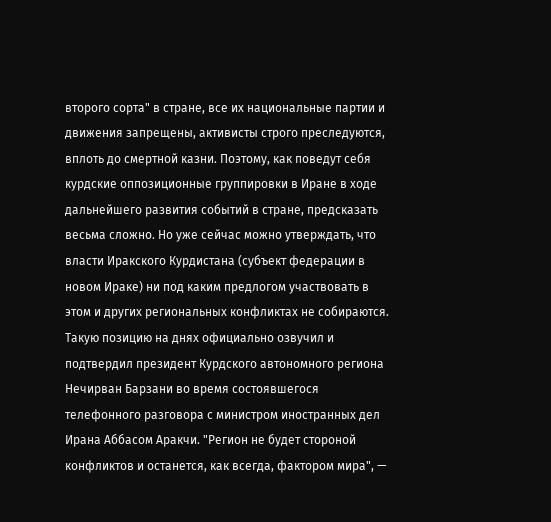второго сорта" в стране, все их национальные партии и движения запрещены, активисты строго преследуются, вплоть до смертной казни. Поэтому, как поведут себя курдские оппозиционные группировки в Иране в ходе дальнейшего развития событий в стране, предсказать весьма сложно. Но уже сейчас можно утверждать, что власти Иракского Курдистана (субъект федерации в новом Ираке) ни под каким предлогом участвовать в этом и других региональных конфликтах не собираются. Такую позицию на днях официально озвучил и подтвердил президент Курдского автономного региона Нечирван Барзани во время состоявшегося телефонного разговора с министром иностранных дел Ирана Аббасом Аракчи. "Регион не будет стороной конфликтов и останется, как всегда, фактором мира", —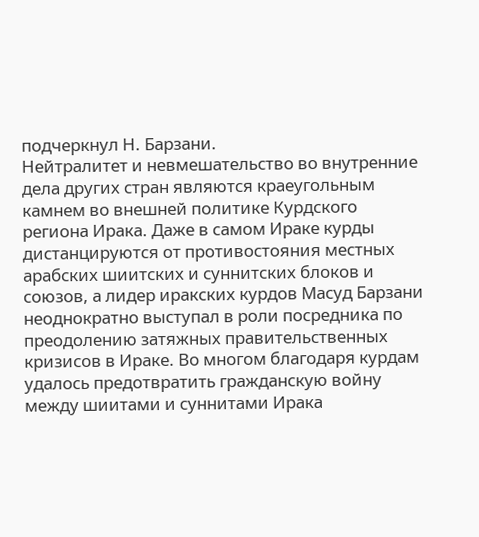подчеркнул Н. Барзани.
Нейтралитет и невмешательство во внутренние дела других стран являются краеугольным камнем во внешней политике Курдского региона Ирака. Даже в самом Ираке курды дистанцируются от противостояния местных арабских шиитских и суннитских блоков и союзов, а лидер иракских курдов Масуд Барзани неоднократно выступал в роли посредника по преодолению затяжных правительственных кризисов в Ираке. Во многом благодаря курдам удалось предотвратить гражданскую войну между шиитами и суннитами Ирака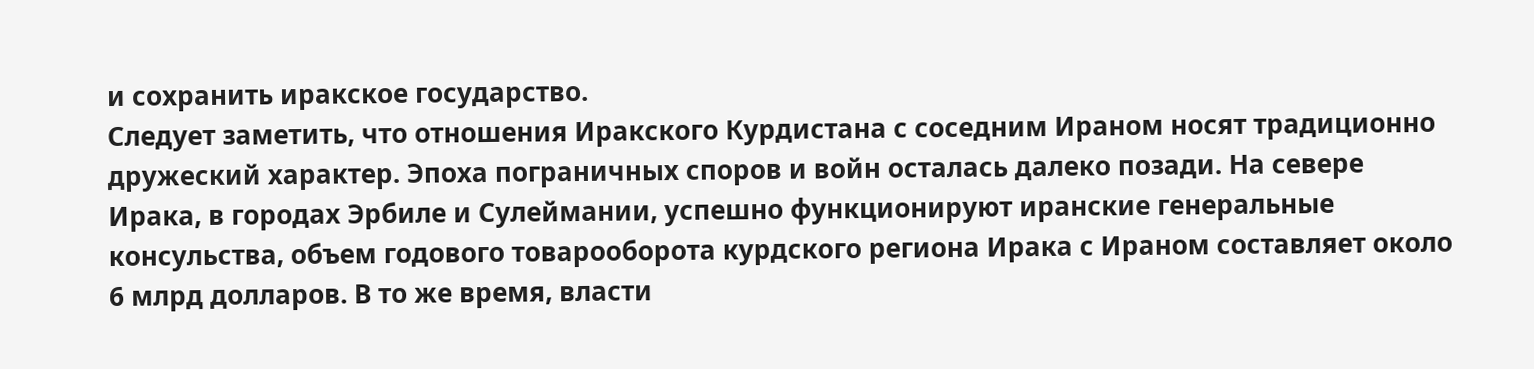и сохранить иракское государство.
Следует заметить, что отношения Иракского Курдистана с соседним Ираном носят традиционно дружеский характер. Эпоха пограничных споров и войн осталась далеко позади. На севере Ирака, в городах Эрбиле и Сулеймании, успешно функционируют иранские генеральные консульства, объем годового товарооборота курдского региона Ирака с Ираном составляет около 6 млрд долларов. В то же время, власти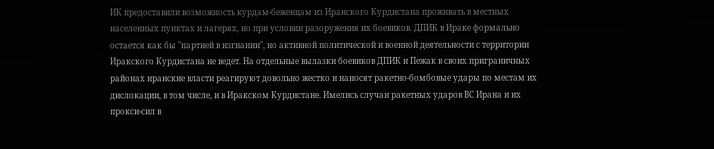ИК предоставили возможность курдам-беженцам из Иранского Курдистана проживать в местных населенных пунктах и лагерях, но при условии разоружения их боевиков. ДПИК в Ираке формально остается как бы "партией в изгнании", но активной политической и военной деятельности с территории Иракского Курдистана не ведет. На отдельные вылазки боевиков ДПИК и Пежак в своих приграничных районах иранские власти реагируют довольно жестко и наносят ракетно-бомбовые удары по местам их дислокации, в том числе, и в Иракском Курдистане. Имелись случаи ракетных ударов ВС Ирана и их прокси-сил в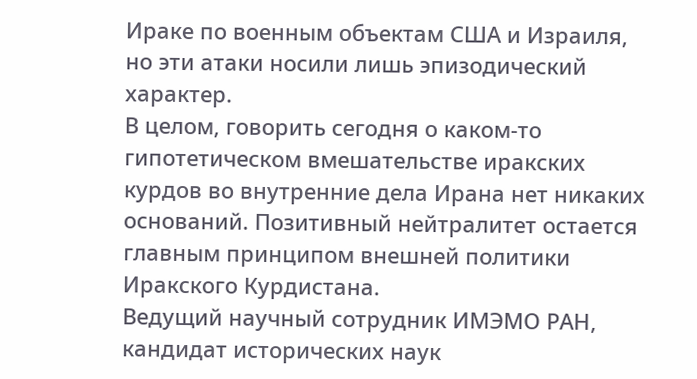Ираке по военным объектам США и Израиля, но эти атаки носили лишь эпизодический характер.
В целом, говорить сегодня о каком-то гипотетическом вмешательстве иракских курдов во внутренние дела Ирана нет никаких оснований. Позитивный нейтралитет остается главным принципом внешней политики Иракского Курдистана.
Ведущий научный сотрудник ИМЭМО РАН,
кандидат исторических наук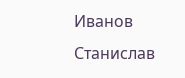Иванов Станислав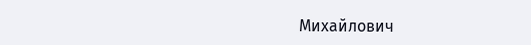Михайлович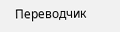Переводчик